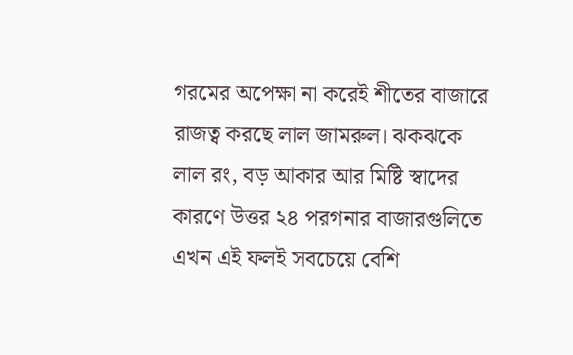গরমের অপেক্ষা না করেই শীতের বাজারে রাজত্ব করছে লাল জামরুল। ঝকঝকে লাল রং, বড় আকার আর মিষ্টি স্বাদের কারণে উত্তর ২৪ পরগনার বাজারগুলিতে এখন এই ফলই সবচেয়ে বেশি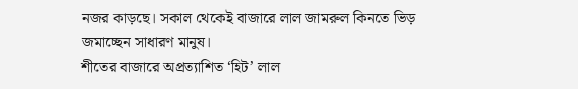নজর কাড়ছে। সকাল থেকেই বাজারে লাল জামরুল কিনতে ভিড় জমাচ্ছেন সাধারণ মানুষ।
শীতের বাজারে অপ্রত্যাশিত ‘হিট’ লাল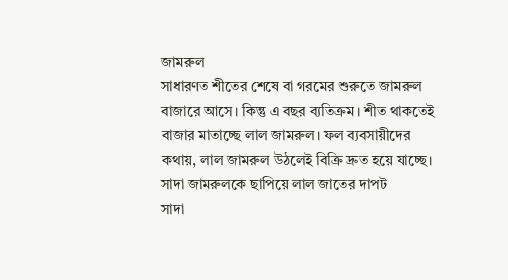জামরুল
সাধারণত শীতের শেষে বা গরমের শুরুতে জামরুল বাজারে আসে। কিন্তু এ বছর ব্যতিক্রম। শীত থাকতেই বাজার মাতাচ্ছে লাল জামরুল। ফল ব্যবসায়ীদের কথায়, লাল জামরুল উঠলেই বিক্রি দ্রুত হয়ে যাচ্ছে।
সাদা জামরুলকে ছাপিয়ে লাল জাতের দাপট
সাদা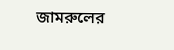জামরুলের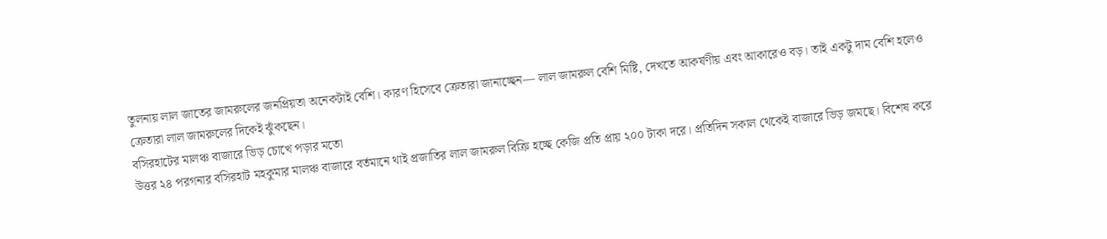তুলনায় লাল জাতের জামরুলের জনপ্রিয়তা অনেকটাই বেশি। কারণ হিসেবে ক্রেতারা জানাচ্ছেন— লাল জামরুল বেশি মিষ্টি, দেখতে আকর্ষণীয় এবং আকারেও বড়। তাই একটু দাম বেশি হলেও ক্রেতারা লাল জামরুলের দিকেই ঝুঁকছেন।
বসিরহাটের মালঞ্চ বাজারে ভিড় চোখে পড়ার মতো
উত্তর ২৪ পরগনার বসিরহাট মহকুমার মালঞ্চ বাজারে বর্তমানে থাই প্রজাতির লাল জামরুল বিক্রি হচ্ছে কেজি প্রতি প্রায় ২০০ টাকা দরে। প্রতিদিন সকাল থেকেই বাজারে ভিড় জমছে। বিশেষ করে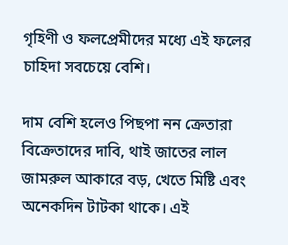গৃহিণী ও ফলপ্রেমীদের মধ্যে এই ফলের চাহিদা সবচেয়ে বেশি।

দাম বেশি হলেও পিছপা নন ক্রেতারা
বিক্রেতাদের দাবি, থাই জাতের লাল জামরুল আকারে বড়, খেতে মিষ্টি এবং অনেকদিন টাটকা থাকে। এই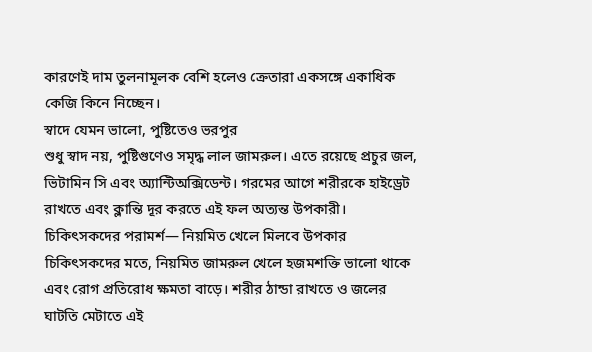কারণেই দাম তুলনামূলক বেশি হলেও ক্রেতারা একসঙ্গে একাধিক কেজি কিনে নিচ্ছেন।
স্বাদে যেমন ভালো, পুষ্টিতেও ভরপুর
শুধু স্বাদ নয়, পুষ্টিগুণেও সমৃদ্ধ লাল জামরুল। এতে রয়েছে প্রচুর জল, ভিটামিন সি এবং অ্যান্টিঅক্সিডেন্ট। গরমের আগে শরীরকে হাইড্রেট রাখতে এবং ক্লান্তি দূর করতে এই ফল অত্যন্ত উপকারী।
চিকিৎসকদের পরামর্শ— নিয়মিত খেলে মিলবে উপকার
চিকিৎসকদের মতে, নিয়মিত জামরুল খেলে হজমশক্তি ভালো থাকে এবং রোগ প্রতিরোধ ক্ষমতা বাড়ে। শরীর ঠান্ডা রাখতে ও জলের ঘাটতি মেটাতে এই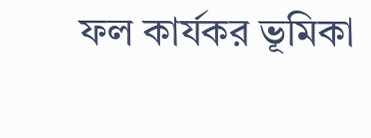ফল কার্যকর ভূমিকা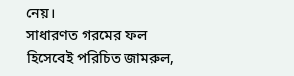নেয়।
সাধারণত গরমের ফল হিসেবেই পরিচিত জামরুল,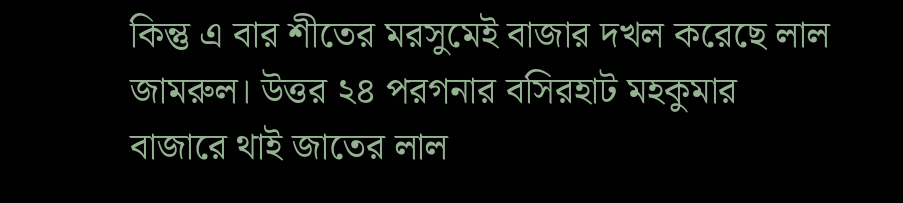কিন্তু এ বার শীতের মরসুমেই বাজার দখল করেছে লাল জামরুল। উত্তর ২৪ পরগনার বসিরহাট মহকুমার বাজারে থাই জাতের লাল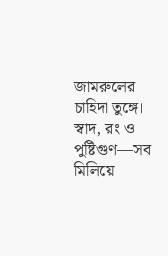জামরুলের চাহিদা তুঙ্গে। স্বাদ, রং ও পুষ্টিগুণ—সব মিলিয়ে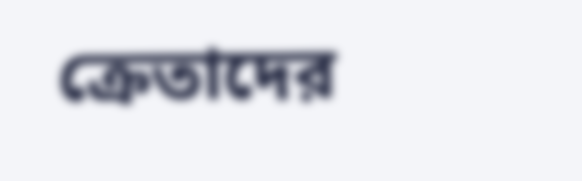ক্রেতাদের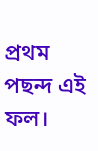প্রথম পছন্দ এই ফল।